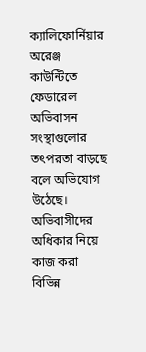ক্যালিফোর্নিয়ার অরেঞ্জ কাউন্টিতে ফেডারেল অভিবাসন সংস্থাগুলোর তৎপরতা বাড়ছে বলে অভিযোগ উঠেছে। অভিবাসীদের অধিকার নিয়ে কাজ করা বিভিন্ন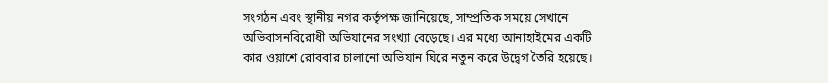সংগঠন এবং স্থানীয় নগর কর্তৃপক্ষ জানিয়েছে, সাম্প্রতিক সময়ে সেখানে অভিবাসনবিরোধী অভিযানের সংখ্যা বেড়েছে। এর মধ্যে আনাহাইমের একটি কার ওয়াশে রোববার চালানো অভিযান ঘিরে নতুন করে উদ্বেগ তৈরি হয়েছে।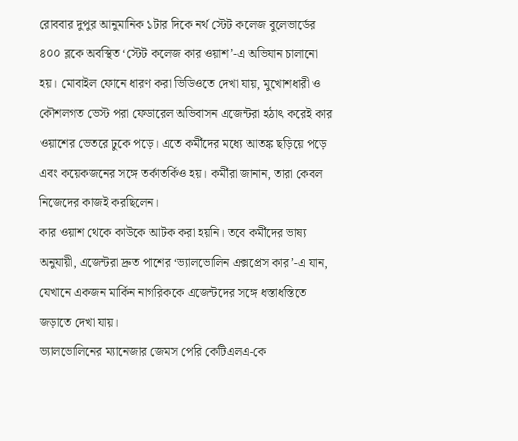রোববার দুপুর আনুমানিক ১টার দিকে নর্থ স্টেট কলেজ বুলেভার্ডের ৪০০ ব্লকে অবস্থিত ‘স্টেট কলেজ কার ওয়াশ’-এ অভিযান চালানো হয়। মোবাইল ফোনে ধারণ করা ভিডিওতে দেখা যায়, মুখোশধারী ও কৌশলগত ভেস্ট পরা ফেডারেল অভিবাসন এজেন্টরা হঠাৎ করেই কার ওয়াশের ভেতরে ঢুকে পড়ে। এতে কর্মীদের মধ্যে আতঙ্ক ছড়িয়ে পড়ে এবং কয়েকজনের সঙ্গে তর্কাতর্কিও হয়। কর্মীরা জানান, তারা কেবল নিজেদের কাজই করছিলেন।
কার ওয়াশ থেকে কাউকে আটক করা হয়নি। তবে কর্মীদের ভাষ্য অনুযায়ী, এজেন্টরা দ্রুত পাশের ‘ভ্যালভোলিন এক্সপ্রেস কার’-এ যান, যেখানে একজন মার্কিন নাগরিককে এজেন্টদের সঙ্গে ধস্তাধস্তিতে জড়াতে দেখা যায়।
ভ্যালভোলিনের ম্যানেজার জেমস পেরি কেটিএলএ-কে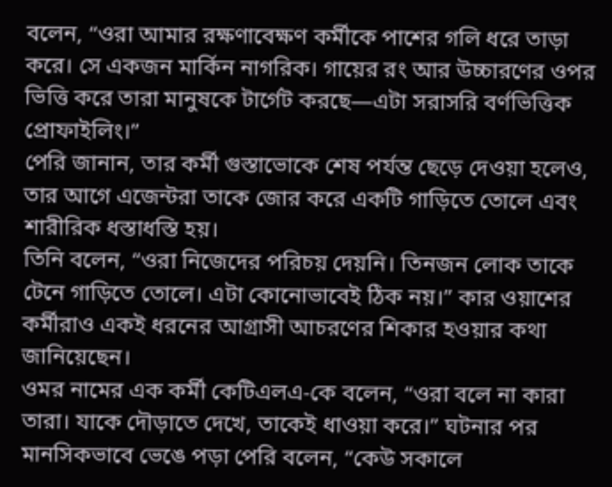বলেন, “ওরা আমার রক্ষণাবেক্ষণ কর্মীকে পাশের গলি ধরে তাড়া করে। সে একজন মার্কিন নাগরিক। গায়ের রং আর উচ্চারণের ওপর ভিত্তি করে তারা মানুষকে টার্গেট করছে—এটা সরাসরি বর্ণভিত্তিক প্রোফাইলিং।”
পেরি জানান, তার কর্মী গুস্তাভোকে শেষ পর্যন্ত ছেড়ে দেওয়া হলেও, তার আগে এজেন্টরা তাকে জোর করে একটি গাড়িতে তোলে এবং শারীরিক ধস্তাধস্তি হয়।
তিনি বলেন, “ওরা নিজেদের পরিচয় দেয়নি। তিনজন লোক তাকে টেনে গাড়িতে তোলে। এটা কোনোভাবেই ঠিক নয়।” কার ওয়াশের কর্মীরাও একই ধরনের আগ্রাসী আচরণের শিকার হওয়ার কথা জানিয়েছেন।
ওমর নামের এক কর্মী কেটিএলএ-কে বলেন, “ওরা বলে না কারা তারা। যাকে দৌড়াতে দেখে, তাকেই ধাওয়া করে।” ঘটনার পর মানসিকভাবে ভেঙে পড়া পেরি বলেন, “কেউ সকালে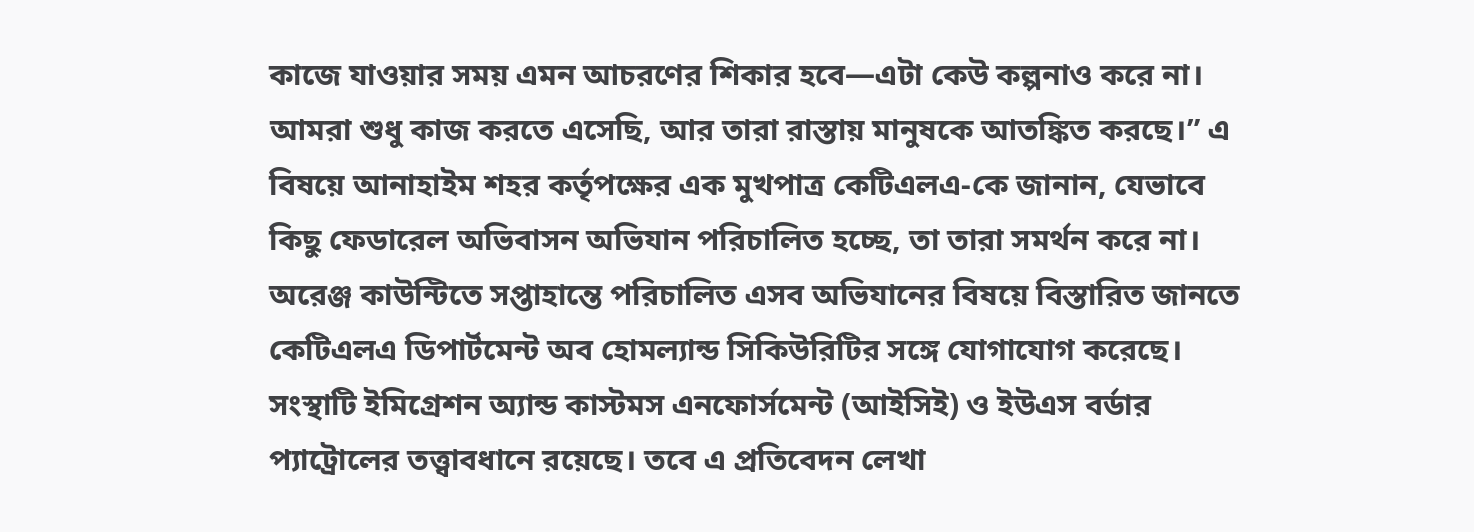কাজে যাওয়ার সময় এমন আচরণের শিকার হবে—এটা কেউ কল্পনাও করে না। আমরা শুধু কাজ করতে এসেছি, আর তারা রাস্তায় মানুষকে আতঙ্কিত করছে।” এ বিষয়ে আনাহাইম শহর কর্তৃপক্ষের এক মুখপাত্র কেটিএলএ-কে জানান, যেভাবে কিছু ফেডারেল অভিবাসন অভিযান পরিচালিত হচ্ছে, তা তারা সমর্থন করে না। অরেঞ্জ কাউন্টিতে সপ্তাহান্তে পরিচালিত এসব অভিযানের বিষয়ে বিস্তারিত জানতে কেটিএলএ ডিপার্টমেন্ট অব হোমল্যান্ড সিকিউরিটির সঙ্গে যোগাযোগ করেছে। সংস্থাটি ইমিগ্রেশন অ্যান্ড কাস্টমস এনফোর্সমেন্ট (আইসিই) ও ইউএস বর্ডার প্যাট্রোলের তত্ত্বাবধানে রয়েছে। তবে এ প্রতিবেদন লেখা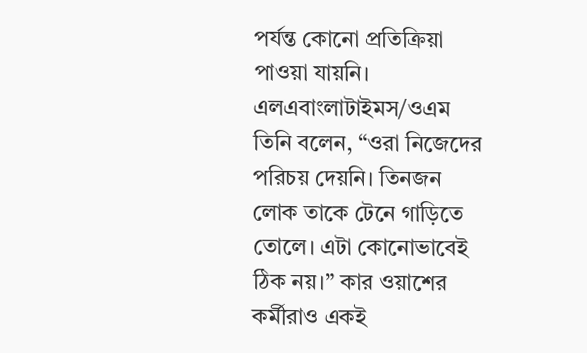পর্যন্ত কোনো প্রতিক্রিয়া পাওয়া যায়নি। এলএবাংলাটাইমস/ওএম
তিনি বলেন, “ওরা নিজেদের পরিচয় দেয়নি। তিনজন লোক তাকে টেনে গাড়িতে তোলে। এটা কোনোভাবেই ঠিক নয়।” কার ওয়াশের কর্মীরাও একই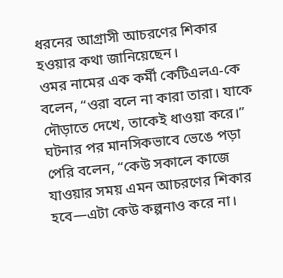ধরনের আগ্রাসী আচরণের শিকার হওয়ার কথা জানিয়েছেন।
ওমর নামের এক কর্মী কেটিএলএ-কে বলেন, “ওরা বলে না কারা তারা। যাকে দৌড়াতে দেখে, তাকেই ধাওয়া করে।” ঘটনার পর মানসিকভাবে ভেঙে পড়া পেরি বলেন, “কেউ সকালে কাজে যাওয়ার সময় এমন আচরণের শিকার হবে—এটা কেউ কল্পনাও করে না।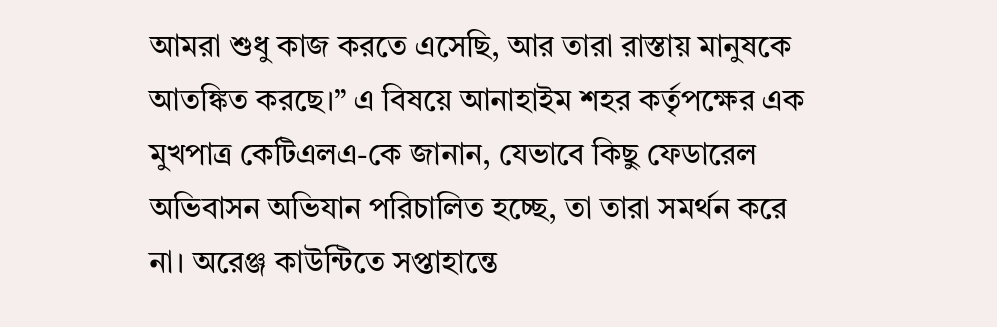আমরা শুধু কাজ করতে এসেছি, আর তারা রাস্তায় মানুষকে আতঙ্কিত করছে।” এ বিষয়ে আনাহাইম শহর কর্তৃপক্ষের এক মুখপাত্র কেটিএলএ-কে জানান, যেভাবে কিছু ফেডারেল অভিবাসন অভিযান পরিচালিত হচ্ছে, তা তারা সমর্থন করে না। অরেঞ্জ কাউন্টিতে সপ্তাহান্তে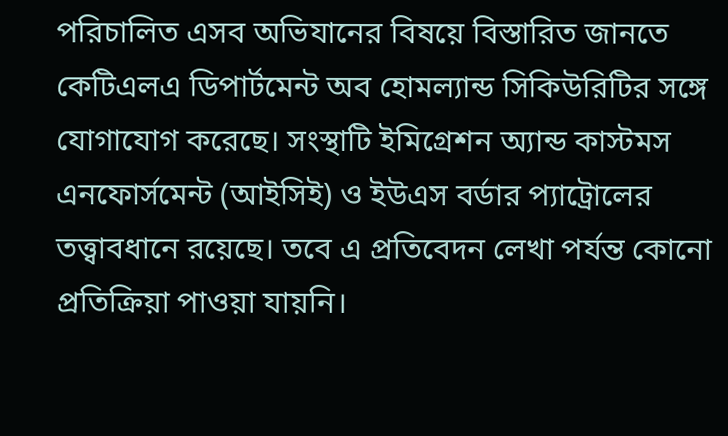পরিচালিত এসব অভিযানের বিষয়ে বিস্তারিত জানতে কেটিএলএ ডিপার্টমেন্ট অব হোমল্যান্ড সিকিউরিটির সঙ্গে যোগাযোগ করেছে। সংস্থাটি ইমিগ্রেশন অ্যান্ড কাস্টমস এনফোর্সমেন্ট (আইসিই) ও ইউএস বর্ডার প্যাট্রোলের তত্ত্বাবধানে রয়েছে। তবে এ প্রতিবেদন লেখা পর্যন্ত কোনো প্রতিক্রিয়া পাওয়া যায়নি।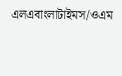এলএবাংলাটাইমস/ওএম